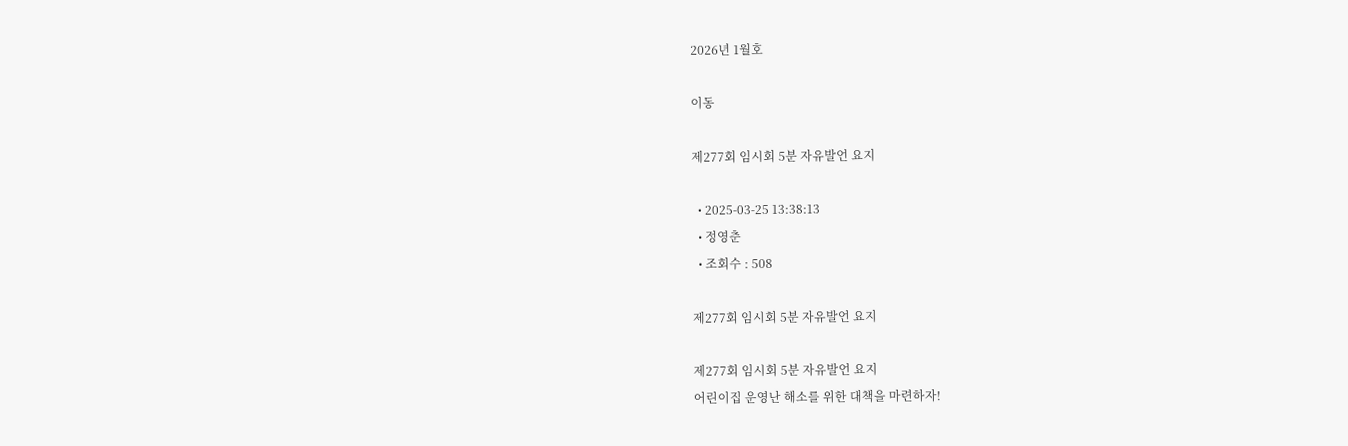2026년 1월호

이동

제277회 임시회 5분 자유발언 요지

  • 2025-03-25 13:38:13
  • 정영춘
  • 조회수 : 508

제277회 임시회 5분 자유발언 요지

제277회 임시회 5분 자유발언 요지
어린이집 운영난 해소를 위한 대책을 마련하자!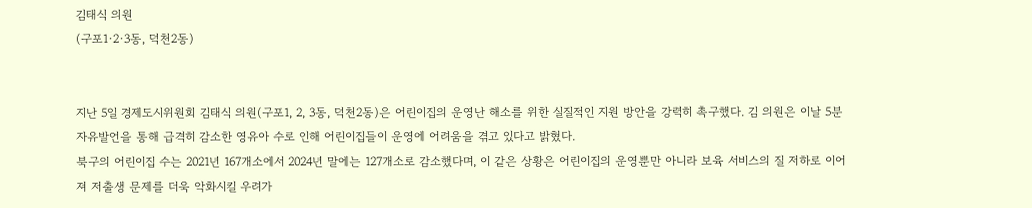김태식 의원
(구포1·2·3동, 덕천2동)


지난 5일 경제도시위원회 김태식 의원(구포1, 2, 3동, 덕천2동)은 어린이집의 운영난 해소를 위한 실질적인 지원 방안을 강력히 촉구했다. 김 의원은 이날 5분 자유발언을 통해 급격히 감소한 영유아 수로 인해 어린이집들이 운영에 어려움을 겪고 있다고 밝혔다.
북구의 어린이집 수는 2021년 167개소에서 2024년 말에는 127개소로 감소했다며, 이 같은 상황은 어린이집의 운영뿐만 아니라 보육 서비스의 질 저하로 이어져 저출생 문제를 더욱 악화시킬 우려가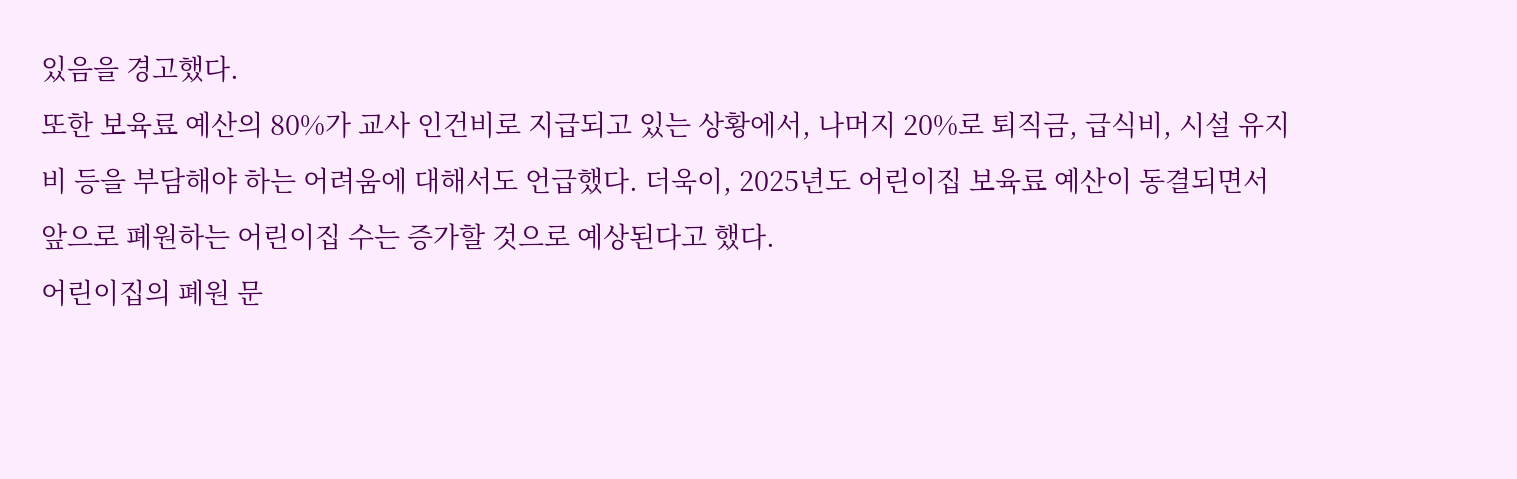있음을 경고했다.
또한 보육료 예산의 80%가 교사 인건비로 지급되고 있는 상황에서, 나머지 20%로 퇴직금, 급식비, 시설 유지비 등을 부담해야 하는 어려움에 대해서도 언급했다. 더욱이, 2025년도 어린이집 보육료 예산이 동결되면서 앞으로 폐원하는 어린이집 수는 증가할 것으로 예상된다고 했다.
어린이집의 폐원 문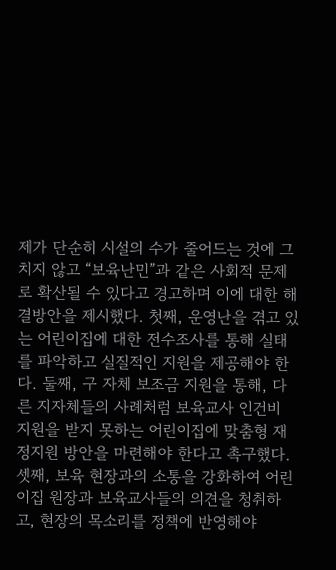제가 단순히 시설의 수가 줄어드는 것에 그치지 않고 “보육난민”과 같은 사회적 문제로 확산될 수 있다고 경고하며 이에 대한 해결방안을 제시했다. 첫째, 운영난을 겪고 있는 어린이집에 대한 전수조사를 통해 실태를 파악하고 실질적인 지원을 제공해야 한다. 둘째, 구 자체 보조금 지원을 통해, 다른 지자체들의 사례처럼 보육교사 인건비 지원을 받지 못하는 어린이집에 맞춤형 재정지원 방안을 마련해야 한다고 촉구했다. 셋째, 보육 현장과의 소통을 강화하여 어린이집 원장과 보육교사들의 의견을 청취하고, 현장의 목소리를 정책에 반영해야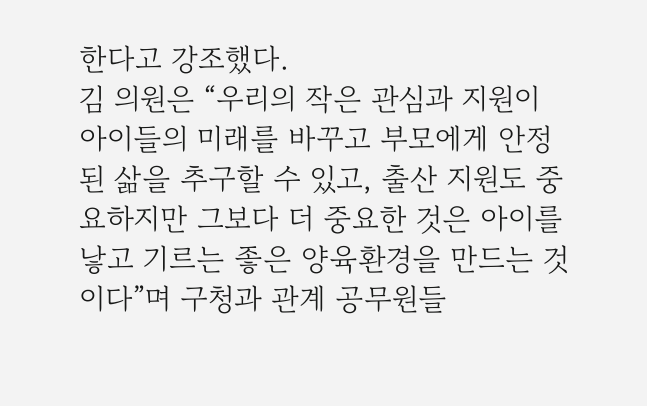한다고 강조했다.
김 의원은 “우리의 작은 관심과 지원이 아이들의 미래를 바꾸고 부모에게 안정된 삶을 추구할 수 있고, 출산 지원도 중요하지만 그보다 더 중요한 것은 아이를 낳고 기르는 좋은 양육환경을 만드는 것이다”며 구청과 관계 공무원들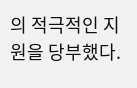의 적극적인 지원을 당부했다.